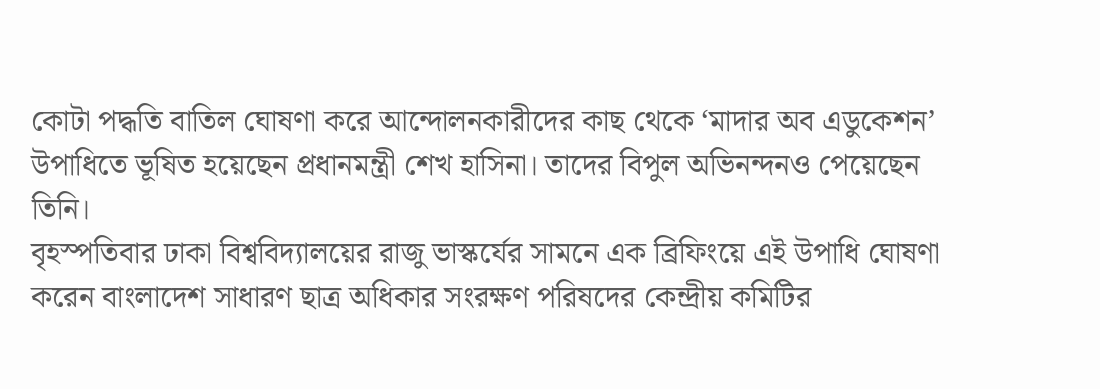কোটা পদ্ধতি বাতিল ঘোষণা করে আন্দোলনকারীদের কাছ থেকে ‘মাদার অব এডুকেশন’ উপাধিতে ভূষিত হয়েছেন প্রধানমন্ত্রী শেখ হাসিনা। তাদের বিপুল অভিনন্দনও পেয়েছেন তিনি।
বৃহস্পতিবার ঢাকা বিশ্ববিদ্যালয়ের রাজু ভাস্কর্যের সামনে এক ব্রিফিংয়ে এই উপাধি ঘোষণা করেন বাংলাদেশ সাধারণ ছাত্র অধিকার সংরক্ষণ পরিষদের কেন্দ্রীয় কমিটির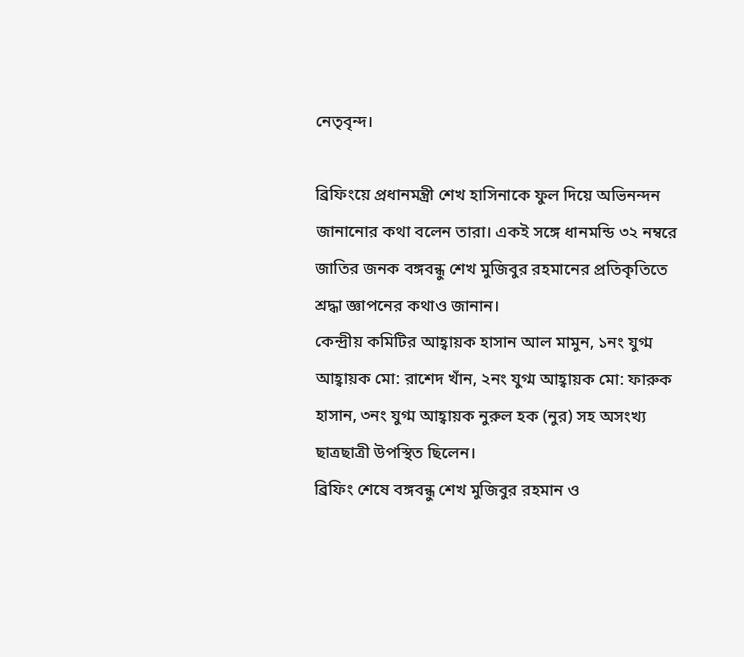নেতৃবৃন্দ।

ব্রিফিংয়ে প্রধানমন্ত্রী শেখ হাসিনাকে ফুল দিয়ে অভিনন্দন জানানোর কথা বলেন তারা। একই সঙ্গে ধানমন্ডি ৩২ নম্বরে জাতির জনক বঙ্গবন্ধু শেখ মুজিবুর রহমানের প্রতিকৃতিতে শ্রদ্ধা জ্ঞাপনের কথাও জানান।
কেন্দ্রীয় কমিটির আহ্বায়ক হাসান আল মামুন, ১নং যুগ্ম আহ্বায়ক মো: রাশেদ খাঁন, ২নং যুগ্ম আহ্বায়ক মো: ফারুক হাসান, ৩নং যুগ্ম আহ্বায়ক নুরুল হক (নুর) সহ অসংখ্য ছাত্রছাত্রী উপস্থিত ছিলেন।
ব্রিফিং শেষে বঙ্গবন্ধু শেখ মুজিবুর রহমান ও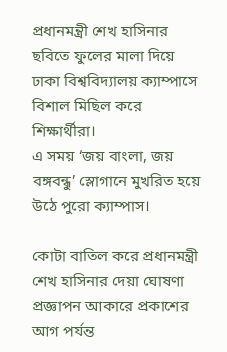প্রধানমন্ত্রী শেখ হাসিনার ছবিতে ফুলের মালা দিয়ে ঢাকা বিশ্ববিদ্যালয় ক্যাম্পাসে বিশাল মিছিল করে শিক্ষার্থীরা।
এ সময় ‘জয় বাংলা, জয় বঙ্গবন্ধু’ স্লোগানে মুখরিত হয়ে উঠে পুরো ক্যাম্পাস।

কোটা বাতিল করে প্রধানমন্ত্রী শেখ হাসিনার দেয়া ঘোষণা প্রজ্ঞাপন আকারে প্রকাশের আগ পর্যন্ত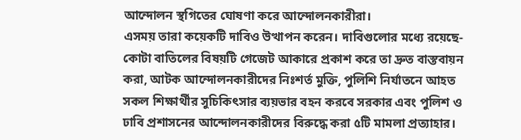আন্দোলন স্থগিতের ঘোষণা করে আন্দোলনকারীরা।
এসময় তারা কয়েকটি দাবিও উত্থাপন করেন। দাবিগুলোর মধ্যে রয়েছে- কোটা বাতিলের বিষয়টি গেজেট আকারে প্রকাশ করে তা দ্রুত বাস্তবায়ন করা, আটক আন্দোলনকারীদের নিঃশর্ত মুক্তি, পুলিশি নির্যাতনে আহত সকল শিক্ষার্থীর সুচিকিৎসার ব্যয়ভার বহন করবে সরকার এবং পুলিশ ও ঢাবি প্রশাসনের আন্দোলনকারীদের বিরুদ্ধে করা ৫টি মামলা প্রত্যাহার।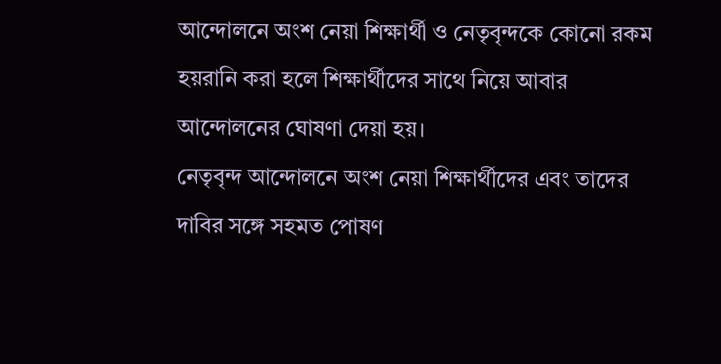আন্দোলনে অংশ নেয়া শিক্ষার্থী ও নেতৃবৃন্দকে কোনো রকম হয়রানি করা হলে শিক্ষার্থীদের সাথে নিয়ে আবার আন্দোলনের ঘোষণা দেয়া হয়।
নেতৃবৃন্দ আন্দোলনে অংশ নেয়া শিক্ষার্থীদের এবং তাদের দাবির সঙ্গে সহমত পোষণ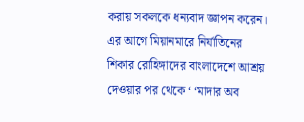করায় সকলকে ধন্যবাদ জ্ঞাপন করেন।
এর আগে মিয়ানমারে নির্যাতিনের শিকার রোহিঙ্গাদের বাংলাদেশে আশ্রয় দেওয়ার পর থেকে ‘ ‘মাদার অব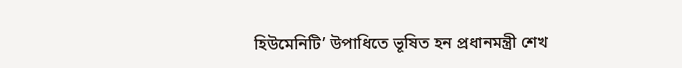হিউমেনিটি’ উপাধিতে ভূষিত হন প্রধানমন্ত্রী শেখ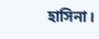হাসিনা।